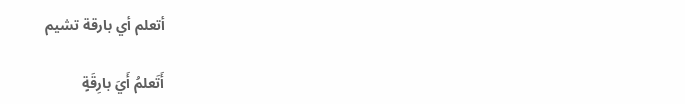أتعلم أي بارقة تشيم

أَتَعلمُ أَيَ بارِقَةٍ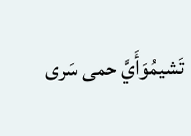تَشيمُوَأَيَّ حمى سَرى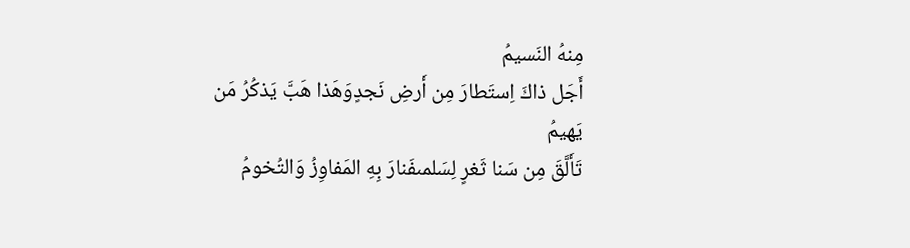مِنهُ النَسيمُ
أَجَل ذاكَ اِستَطارَ مِن أَرضِ نَجدٍوَهَذا هَبَّ يَذكُرُ مَن يَهيمُ
تَأَلَّقَ مِن سَنا ثَغرٍ لِسَلمىفَنارَ بِهِ المَفاوِزُ وَالتُخومُ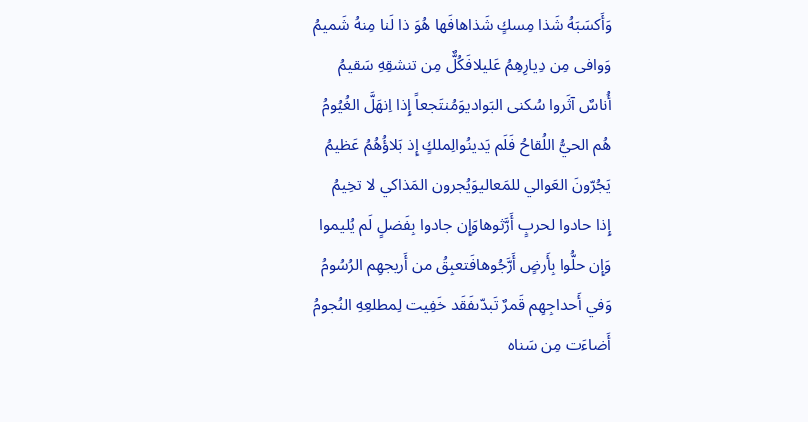وَأَكسَبَهُ شَذا مِسكٍ شَذاهافَها هُوَ ذا لَنا مِنهُ شَميمُ
وَوافى مِن دِيارِهِمُ عَليلافَكُلٌّ مِن تنشقِهِ سَقيمُ
أُناسٌ آثَروا سُكنى البَواديوَمُنتَجعاً إِذا اِنهَلَّ الغُيُومُ
هُم الحيُّ اللُقاحُ فَلَم يَدينُوالِملكٍ إِذ بَلاؤُهُمُ عَظيمُ
يَجُرّونَ العَوالي للمَعاليوَيُجرون المَذاكي لا تخِيمُ
إِذا حادوا لحربٍ أَرَّثوهاوَإِن جادوا بِفَضلٍ لَم يُليموا
وَإِن حلُّوا بِأَرضٍ أَرَّجُوهافَتعبِقُ من أَريجهِم الرُسُومُ
وَفي أَحداجِهِم قَمرٌ تَبدّىفَقَد خَفِيت لِمطلعِهِ النُجومُ
أَضاءَت مِن سَناه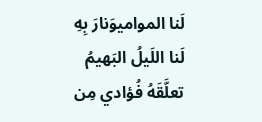لَنا المواميوَنارَ بِهِ لَنا اللَيلُ البَهيمُ
تعلَّقَهُ فُؤادي مِن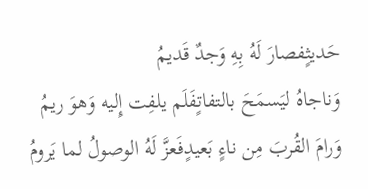حَديثٍفصارَ لَهُ بِهِ وَجدٌ قَديمُ
وَناجاهُ ليَسمَحَ بالتفاتٍفَلَم يلفِت إِليه وَهوَ ريمُ
وَرامَ القُربَ مِن ناءٍ بَعيدٍفَعزَّ لَهُ الوصولُ لما يَرومُ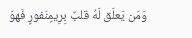وَمَن يَعلَق لَهُ قلبٌ بِرِيمٍنَفورٍ فَهوَ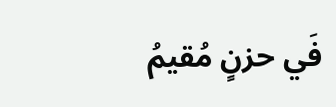فَي حزنٍ مُقيمُ